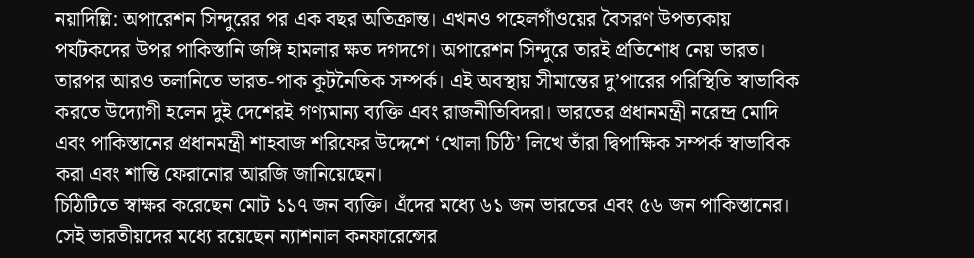নয়াদিল্লি: অপারেশন সিন্দুরের পর এক বছর অতিক্রান্ত। এখনও পহেলগাঁওয়ের বৈসরণ উপত্যকায় পর্যটকদের উপর পাকিস্তানি জঙ্গি হামলার ক্ষত দগদগে। অপারেশন সিন্দুরে তারই প্রতিশোধ নেয় ভারত। তারপর আরও তলানিতে ভারত-পাক কূটনৈতিক সম্পর্ক। এই অবস্থায় সীমান্তের দু’পারের পরিস্থিতি স্বাভাবিক করতে উদ্যোগী হলেন দুই দেশেরই গণ্যমান্য ব্যক্তি এবং রাজনীতিবিদরা। ভারতের প্রধানমন্ত্রী নরেন্দ্র মোদি এবং পাকিস্তানের প্রধানমন্ত্রী শাহবাজ শরিফের উদ্দেশে ‘খোলা চিঠি’ লিখে তাঁরা দ্বিপাক্ষিক সম্পর্ক স্বাভাবিক করা এবং শান্তি ফেরানোর আরজি জানিয়েছেন।
চিঠিটিতে স্বাক্ষর করেছেন মোট ১১৭ জন ব্যক্তি। এঁদের মধ্যে ৬১ জন ভারতের এবং ৫৬ জন পাকিস্তানের। সেই ভারতীয়দের মধ্যে রয়েছেন ন্যাশনাল কনফারেন্সের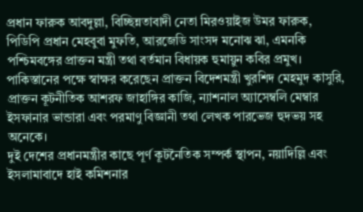প্রধান ফারুক আবদুল্লা, বিচ্ছিন্নতাবাদী নেতা মিরওয়াইজ উমর ফারুক, পিডিপি প্রধান মেহবুবা মুফতি, আরজেডি সাংসদ মনোঝ ঝা, এমনকি পশ্চিমবঙ্গের প্রাক্তন মন্ত্রী তথা বর্তমান বিধায়ক হুমায়ুন কবির প্রমুখ। পাকিস্তানের পক্ষে স্বাক্ষর করেছেন প্রাক্তন বিদেশমন্ত্রী খুরশিদ মেহমুদ কাসুরি, প্রাক্তন কূটনীতিক আশরফ জাহাঙ্গির কাজি, ন্যাশনাল অ্যাসেম্বলি মেম্বার ইসফানার ভান্ডারা এবং পরমাণু বিজ্ঞানী তথা লেখক পারভেজ হুদভয় সহ অনেকে।
দুই দেশের প্রধানমন্ত্রীর কাছে পূর্ণ কূটনৈতিক সম্পর্ক স্থাপন, নয়াদিল্লি এবং ইসলামাবাদে হাই কমিশনার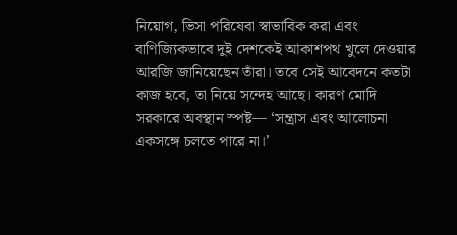নিয়োগ, ভিসা পরিষেবা স্বাভাবিক করা এবং বাণিজ্যিকভাবে দুই দেশকেই আকাশপথ খুলে দেওয়ার আরজি জানিয়েছেন তাঁরা। তবে সেই আবেদনে কতটা কাজ হবে, তা নিয়ে সন্দেহ আছে। কারণ মোদি সরকারে অবস্থান স্পষ্ট— ‘সন্ত্রাস এবং আলোচনা একসঙ্গে চলতে পারে না।’